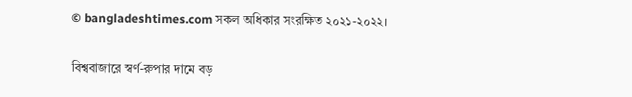© bangladeshtimes.com সকল অধিকার সংরক্ষিত ২০২১-২০২২।

বিশ্ববাজারে স্বর্ণ-রুপার দামে বড়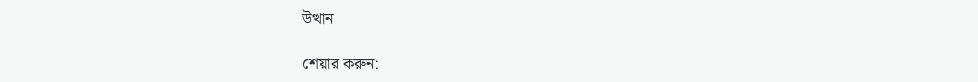উত্থান

শেয়ার করুন: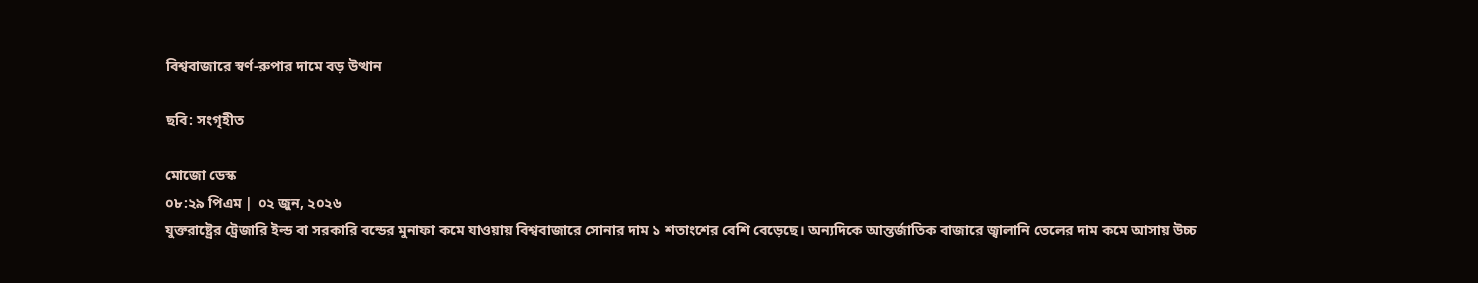বিশ্ববাজারে স্বর্ণ-রুপার দামে বড় উত্থান

ছবি: সংগৃহীত

মোজো ডেস্ক
০৮:২৯ পিএম | ০২ জুন, ২০২৬
যুক্তরাষ্ট্রের ট্রেজারি ইল্ড বা সরকারি বন্ডের মুনাফা কমে যাওয়ায় বিশ্ববাজারে সোনার দাম ১ শতাংশের বেশি বেড়েছে। অন্যদিকে আন্তর্জাতিক বাজারে জ্বালানি তেলের দাম কমে আসায় উচ্চ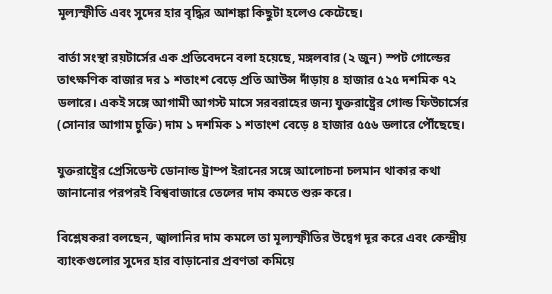মূল্যস্ফীতি এবং সুদের হার বৃদ্ধির আশঙ্কা কিছুটা হলেও কেটেছে।

বার্তা সংস্থা রয়টার্সের এক প্রতিবেদনে বলা হয়েছে, মঙ্গলবার (২ জুন) স্পট গোল্ডের তাৎক্ষণিক বাজার দর ১ শতাংশ বেড়ে প্রতি আউন্স দাঁড়ায় ৪ হাজার ৫২৫ দশমিক ৭২ ডলারে। একই সঙ্গে আগামী আগস্ট মাসে সরবরাহের জন্য যুক্তরাষ্ট্রের গোল্ড ফিউচার্সের (সোনার আগাম চুক্তি) দাম ১ দশমিক ১ শতাংশ বেড়ে ৪ হাজার ৫৫৬ ডলারে পৌঁছেছে।

যুক্তরাষ্ট্রের প্রেসিডেন্ট ডোনাল্ড ট্রাম্প ইরানের সঙ্গে আলোচনা চলমান থাকার কথা জানানোর পরপরই বিশ্ববাজারে তেলের দাম কমতে শুরু করে।

বিশ্লেষকরা বলছেন, জ্বালানির দাম কমলে তা মূল্যস্ফীতির উদ্বেগ দূর করে এবং কেন্দ্রীয় ব্যাংকগুলোর সুদের হার বাড়ানোর প্রবণতা কমিয়ে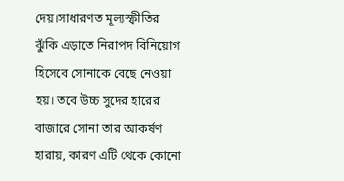দেয়।সাধারণত মূল্যস্ফীতির ঝুঁকি এড়াতে নিরাপদ বিনিয়োগ হিসেবে সোনাকে বেছে নেওয়া হয়। তবে উচ্চ সুদের হারের বাজারে সোনা তার আকর্ষণ হারায়, কারণ এটি থেকে কোনো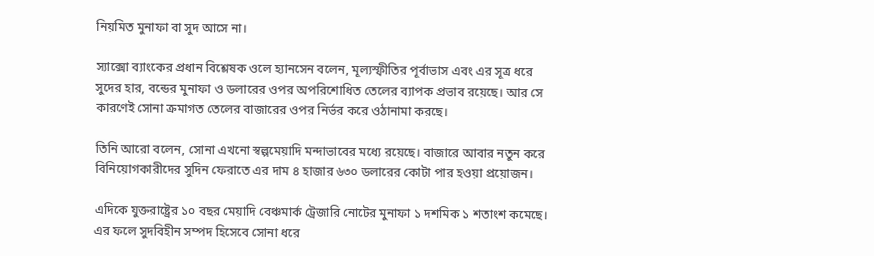নিয়মিত মুনাফা বা সুদ আসে না।

স্যাক্সো ব্যাংকের প্রধান বিশ্লেষক ওলে হ্যানসেন বলেন, মূল্যস্ফীতির পূর্বাভাস এবং এর সূত্র ধরে সুদের হার, বন্ডের মুনাফা ও ডলারের ওপর অপরিশোধিত তেলের ব্যাপক প্রভাব রয়েছে। আর সে কারণেই সোনা ক্রমাগত তেলের বাজারের ওপর নির্ভর করে ওঠানামা করছে।

তিনি আরো বলেন, সোনা এখনো স্বল্পমেয়াদি মন্দাভাবের মধ্যে রয়েছে। বাজারে আবার নতুন করে বিনিয়োগকারীদের সুদিন ফেরাতে এর দাম ৪ হাজার ৬৩০ ডলারের কোটা পার হওয়া প্রয়োজন।

এদিকে যুক্তরাষ্ট্রের ১০ বছর মেয়াদি বেঞ্চমার্ক ট্রেজারি নোটের মুনাফা ১ দশমিক ১ শতাংশ কমেছে। এর ফলে সুদবিহীন সম্পদ হিসেবে সোনা ধরে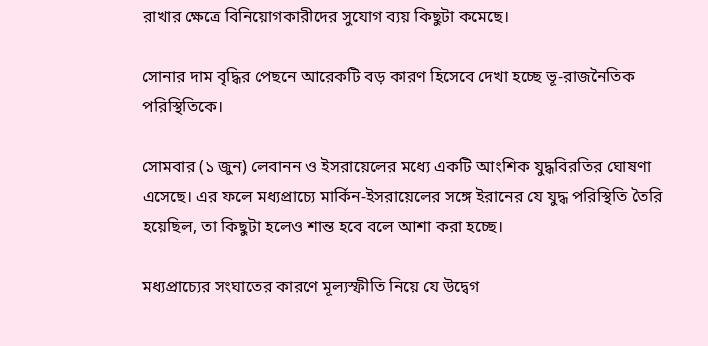রাখার ক্ষেত্রে বিনিয়োগকারীদের সুযোগ ব্যয় কিছুটা কমেছে।

সোনার দাম বৃদ্ধির পেছনে আরেকটি বড় কারণ হিসেবে দেখা হচ্ছে ভূ-রাজনৈতিক পরিস্থিতিকে।

সোমবার (১ জুন) লেবানন ও ইসরায়েলের মধ্যে একটি আংশিক যুদ্ধবিরতির ঘোষণা এসেছে। এর ফলে মধ্যপ্রাচ্যে মার্কিন-ইসরায়েলের সঙ্গে ইরানের যে যুদ্ধ পরিস্থিতি তৈরি হয়েছিল, তা কিছুটা হলেও শান্ত হবে বলে আশা করা হচ্ছে।

মধ্যপ্রাচ্যের সংঘাতের কারণে মূল্যস্ফীতি নিয়ে যে উদ্বেগ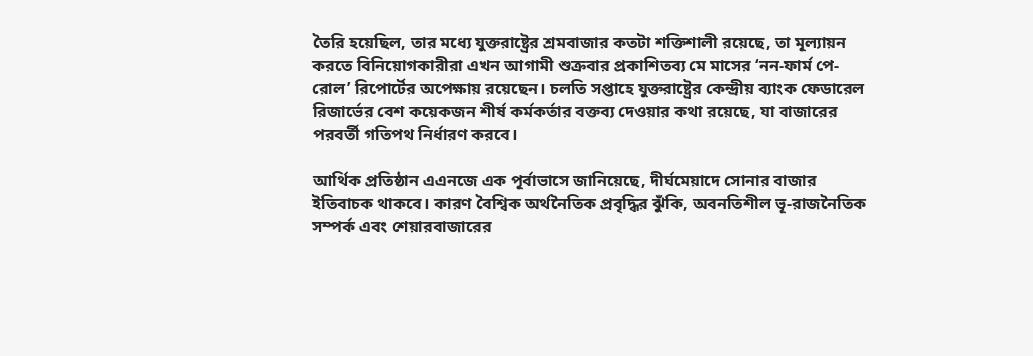তৈরি হয়েছিল, তার মধ্যে যুক্তরাষ্ট্রের শ্রমবাজার কতটা শক্তিশালী রয়েছে, তা মূল্যায়ন করতে বিনিয়োগকারীরা এখন আগামী শুক্রবার প্রকাশিতব্য মে মাসের ‘নন-ফার্ম পে-রোল’ রিপোর্টের অপেক্ষায় রয়েছেন। চলতি সপ্তাহে যুক্তরাষ্ট্রের কেন্দ্রীয় ব্যাংক ফেডারেল রিজার্ভের বেশ কয়েকজন শীর্ষ কর্মকর্তার বক্তব্য দেওয়ার কথা রয়েছে, যা বাজারের পরবর্তী গতিপথ নির্ধারণ করবে।

আর্থিক প্রতিষ্ঠান এএনজে এক পূর্বাভাসে জানিয়েছে, দীর্ঘমেয়াদে সোনার বাজার ইতিবাচক থাকবে। কারণ বৈশ্বিক অর্থনৈতিক প্রবৃদ্ধির ঝুঁকি, অবনতিশীল ভূ-রাজনৈতিক সম্পর্ক এবং শেয়ারবাজারের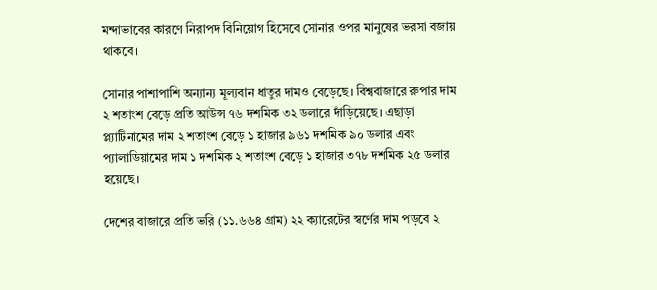মন্দাভাবের কারণে নিরাপদ বিনিয়োগ হিসেবে সোনার ওপর মানুষের ভরসা বজায় থাকবে।

সোনার পাশাপাশি অন্যান্য মূল্যবান ধাতুর দামও বেড়েছে। বিশ্ববাজারে রুপার দাম ২ শতাংশ বেড়ে প্রতি আউন্স ৭৬ দশমিক ৩২ ডলারে দাঁড়িয়েছে। এছাড়া প্ল্যাটিনামের দাম ২ শতাংশ বেড়ে ১ হাজার ৯৬১ দশমিক ৯০ ডলার এবং প্যালাডিয়ামের দাম ১ দশমিক ২ শতাংশ বেড়ে ১ হাজার ৩৭৮ দশমিক ২৫ ডলার হয়েছে।

দেশের বাজারে প্রতি ভরি (১১.৬৬৪ গ্রাম) ২২ ক্যারেটের স্বর্ণের দাম পড়বে ২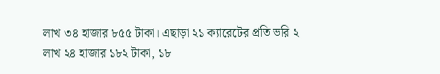লাখ ৩৪ হাজার ৮৫৫ টাকা। এছাড়া ২১ ক্যারেটের প্রতি ভরি ২ লাখ ২৪ হাজার ১৮২ টাকা, ১৮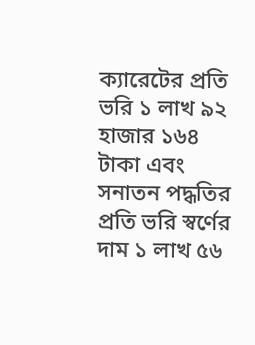ক্যারেটের প্রতি ভরি ১ লাখ ৯২ হাজার ১৬৪ টাকা এবং সনাতন পদ্ধতির প্রতি ভরি স্বর্ণের দাম ১ লাখ ৫৬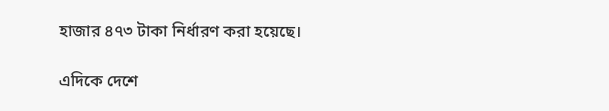হাজার ৪৭৩ টাকা নির্ধারণ করা হয়েছে।

এদিকে দেশে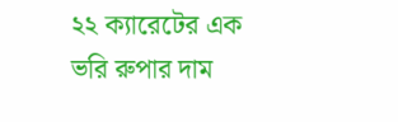২২ ক্যারেটের এক ভরি রুপার দাম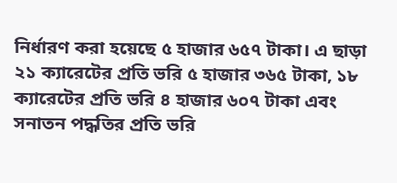নির্ধারণ করা হয়েছে ৫ হাজার ৬৫৭ টাকা। এ ছাড়া ২১ ক্যারেটের প্রতি ভরি ৫ হাজার ৩৬৫ টাকা, ১৮ ক্যারেটের প্রতি ভরি ৪ হাজার ৬০৭ টাকা এবং সনাতন পদ্ধতির প্রতি ভরি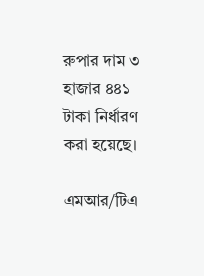রুপার দাম ৩ হাজার ৪৪১ টাকা নির্ধারণ করা হয়েছে।

এমআর/টিএ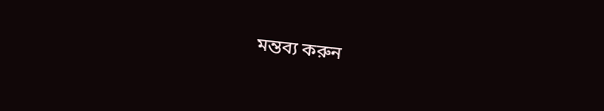মন্তব্য করুন